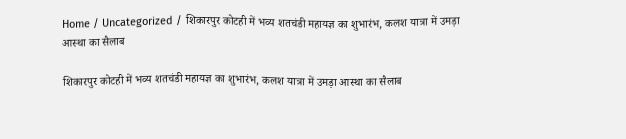Home / Uncategorized / शिकारपुर कोटही में भव्य शतचंडी महायज्ञ का शुभारंभ, कलश यात्रा में उमड़ा आस्था का सैलाब

शिकारपुर कोटही में भव्य शतचंडी महायज्ञ का शुभारंभ, कलश यात्रा में उमड़ा आस्था का सैलाब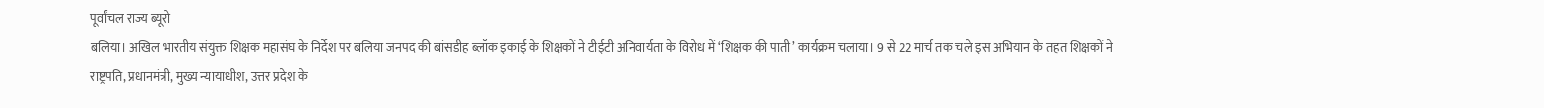पूर्वांचल राज्य ब्यूरो
बलिया। अखिल भारतीय संयुक्त शिक्षक महासंघ के निर्देश पर बलिया जनपद की बांसडीह ब्लॉक इकाई के शिक्षकों ने टीईटी अनिवार्यता के विरोध में ‘शिक्षक की पाती’ कार्यक्रम चलाया। 9 से 22 मार्च तक चले इस अभियान के तहत शिक्षकों ने राष्ट्रपति, प्रधानमंत्री, मुख्य न्यायाधीश, उत्तर प्रदेश के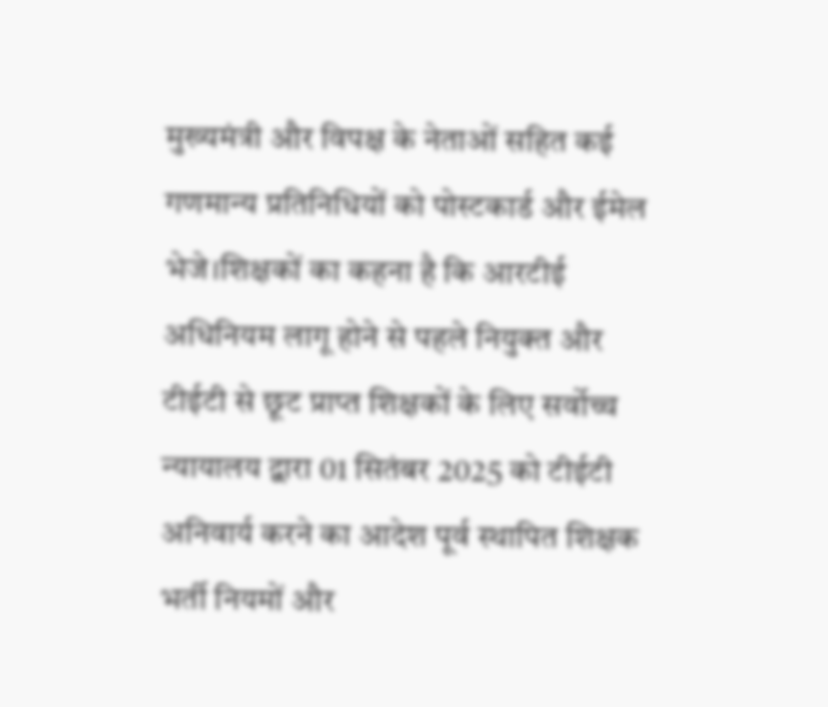मुख्यमंत्री और विपक्ष के नेताओं सहित कई गणमान्य प्रतिनिधियों को पोस्टकार्ड और ईमेल भेजे।शिक्षकों का कहना है कि आरटीई अधिनियम लागू होने से पहले नियुक्त और टीईटी से छूट प्राप्त शिक्षकों के लिए सर्वोच्च न्यायालय द्वारा 01 सितंबर 2025 को टीईटी अनिवार्य करने का आदेश पूर्व स्थापित शिक्षक भर्ती नियमों और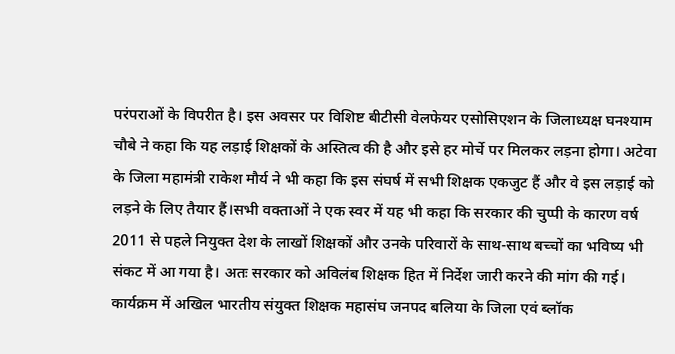परंपराओं के विपरीत है। इस अवसर पर विशिष्ट बीटीसी वेलफेयर एसोसिएशन के जिलाध्यक्ष घनश्याम चौबे ने कहा कि यह लड़ाई शिक्षकों के अस्तित्व की है और इसे हर मोर्चे पर मिलकर लड़ना होगा। अटेवा के जिला महामंत्री राकेश मौर्य ने भी कहा कि इस संघर्ष में सभी शिक्षक एकजुट हैं और वे इस लड़ाई को लड़ने के लिए तैयार हैं।सभी वक्ताओं ने एक स्वर में यह भी कहा कि सरकार की चुप्पी के कारण वर्ष 2011 से पहले नियुक्त देश के लाखों शिक्षकों और उनके परिवारों के साथ-साथ बच्चों का भविष्य भी संकट में आ गया है। अतः सरकार को अविलंब शिक्षक हित में निर्देश जारी करने की मांग की गई। कार्यक्रम में अखिल भारतीय संयुक्त शिक्षक महासंघ जनपद बलिया के जिला एवं ब्लॉक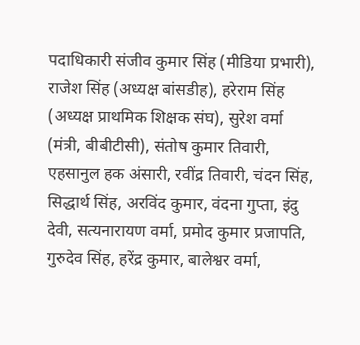पदाधिकारी संजीव कुमार सिंह (मीडिया प्रभारी), राजेश सिंह (अध्यक्ष बांसडीह), हरेराम सिंह (अध्यक्ष प्राथमिक शिक्षक संघ), सुरेश वर्मा (मंत्री, बीबीटीसी), संतोष कुमार तिवारी, एहसानुल हक अंसारी, रवींद्र तिवारी, चंदन सिंह, सिद्धार्थ सिंह, अरविंद कुमार, वंदना गुप्ता, इंदु देवी, सत्यनारायण वर्मा, प्रमोद कुमार प्रजापति, गुरुदेव सिंह, हरेंद्र कुमार, बालेश्वर वर्मा,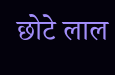छोटे लाल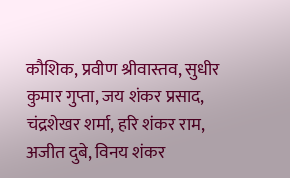कौशिक, प्रवीण श्रीवास्तव, सुधीर कुमार गुप्ता, जय शंकर प्रसाद, चंद्रशेखर शर्मा, हरि शंकर राम, अजीत दुबे, विनय शंकर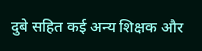दुबे सहित कई अन्य शिक्षक और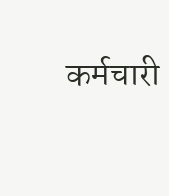कर्मचारी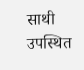साथी उपस्थित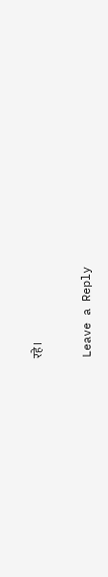रहे।

Leave a Reply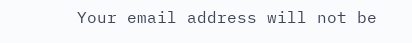Your email address will not be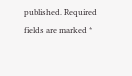published. Required fields are marked *